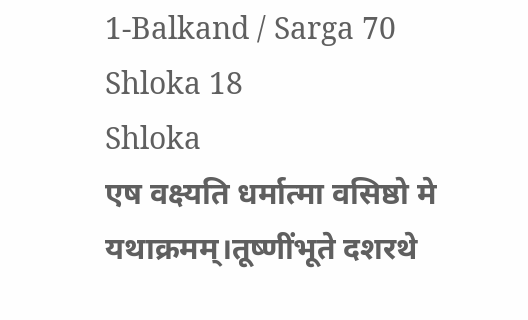1-Balkand / Sarga 70
Shloka 18
Shloka
एष वक्ष्यति धर्मात्मा वसिष्ठो मे यथाक्रमम्।तूष्णींभूते दशरथे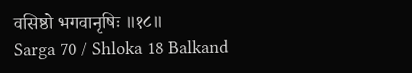वसिष्ठो भगवानृषिः ॥१८॥
Sarga 70 / Shloka 18 Balkand